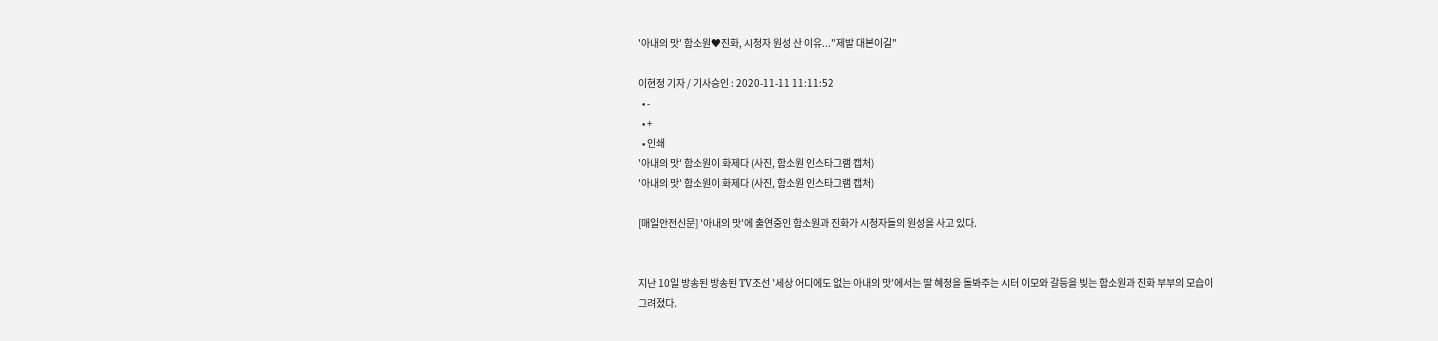'아내의 맛' 함소원♥진화, 시청자 원성 산 이유..."제발 대본이길"

이현정 기자 / 기사승인 : 2020-11-11 11:11:52
  • -
  • +
  • 인쇄
'아내의 맛' 함소원이 화제다 (사진, 함소원 인스타그램 캡처)
'아내의 맛' 함소원이 화제다 (사진, 함소원 인스타그램 캡처)

[매일안전신문] '아내의 맛'에 출연중인 함소원과 진화가 시청자들의 원성을 사고 있다.


지난 10일 방송된 방송된 TV조선 '세상 어디에도 없는 아내의 맛'에서는 딸 혜정을 돌봐주는 시터 이모와 갈등을 빚는 함소원과 진화 부부의 모습이 그려졌다.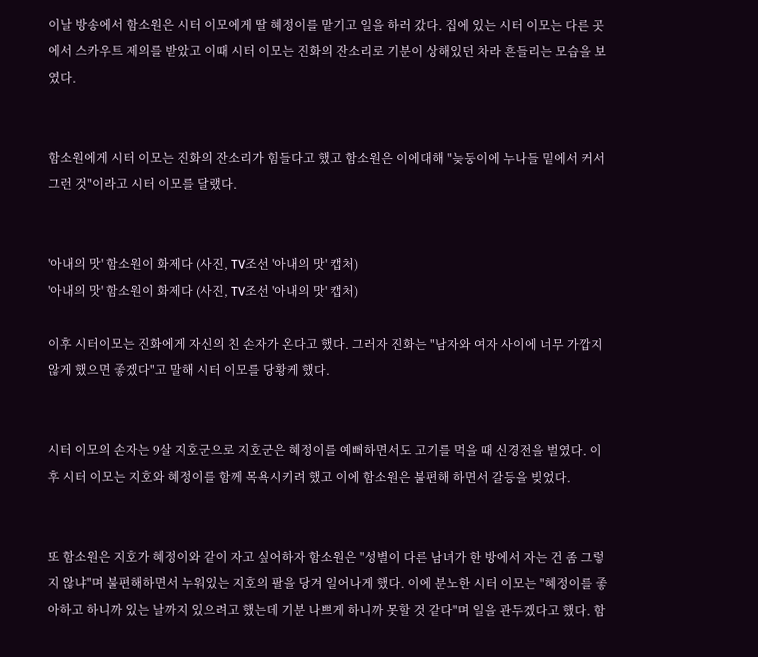이날 방송에서 함소원은 시터 이모에게 딸 혜정이를 맡기고 일을 하러 갔다. 집에 있는 시터 이모는 다른 곳에서 스카우트 제의를 받았고 이때 시터 이모는 진화의 잔소리로 기분이 상해있던 차라 흔들리는 모습을 보였다.


함소원에게 시터 이모는 진화의 잔소리가 힘들다고 했고 함소원은 이에대해 "늦둥이에 누나들 밑에서 커서 그런 것"이라고 시터 이모를 달랬다.


'아내의 맛' 함소원이 화제다 (사진, TV조선 '아내의 맛' 캡처)
'아내의 맛' 함소원이 화제다 (사진, TV조선 '아내의 맛' 캡처)

이후 시터이모는 진화에게 자신의 친 손자가 온다고 했다. 그러자 진화는 "남자와 여자 사이에 너무 가깝지 않게 했으면 좋겠다"고 말해 시터 이모를 당황케 했다.


시터 이모의 손자는 9살 지호군으로 지호군은 혜정이를 예뻐하면서도 고기를 먹을 때 신경전을 벌였다. 이후 시터 이모는 지호와 혜정이를 함께 목욕시키려 했고 이에 함소원은 불편해 하면서 갈등을 빚었다.


또 함소원은 지호가 혜정이와 같이 자고 싶어하자 함소원은 "성별이 다른 남녀가 한 방에서 자는 건 좀 그렇지 않냐"며 불편해하면서 누워있는 지호의 팔을 당겨 일어나게 했다. 이에 분노한 시터 이모는 "혜정이를 좋아하고 하니까 있는 날까지 있으려고 했는데 기분 나쁘게 하니까 못할 것 같다"며 일을 관두겠다고 했다. 함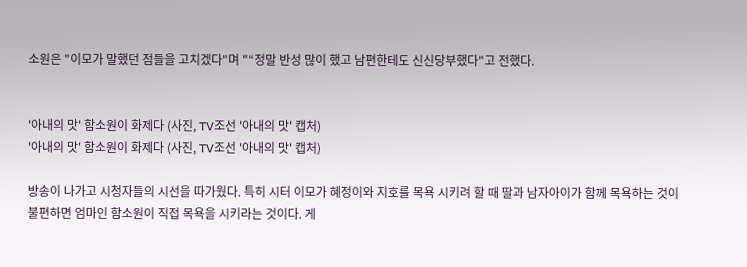소원은 "이모가 말했던 점들을 고치겠다"며 "“정말 반성 많이 했고 남편한테도 신신당부했다"고 전했다.


'아내의 맛' 함소원이 화제다 (사진, TV조선 '아내의 맛' 캡처)
'아내의 맛' 함소원이 화제다 (사진, TV조선 '아내의 맛' 캡처)

방송이 나가고 시청자들의 시선을 따가웠다. 특히 시터 이모가 혜정이와 지호를 목욕 시키려 할 때 딸과 남자아이가 함께 목욕하는 것이 불편하면 엄마인 함소원이 직접 목욕을 시키라는 것이다. 게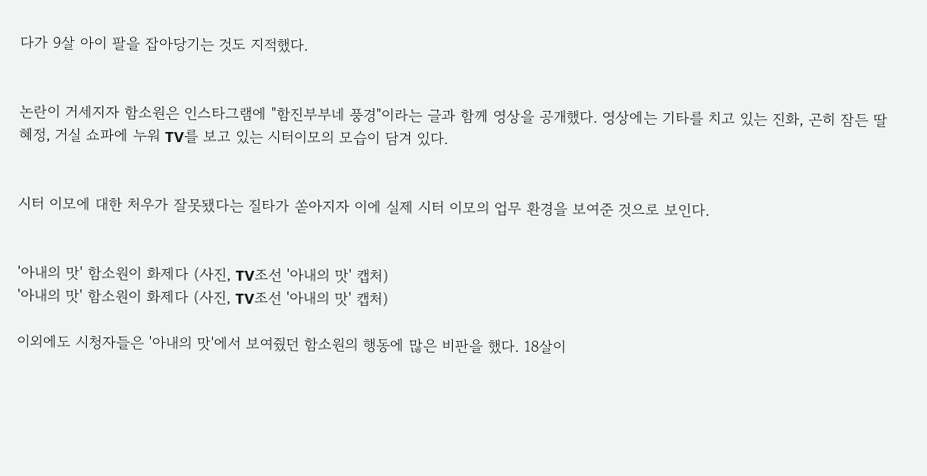다가 9살 아이 팔을 잡아당기는 것도 지적했다.


논란이 거세지자 함소원은 인스타그램에 "함진부부네 풍경"이라는 글과 함께 영상을 공개했다. 영상에는 기타를 치고 있는 진화, 곤히 잠든 딸 혜정, 거실 쇼파에 누워 TV를 보고 있는 시터이모의 모습이 담겨 있다.


시터 이모에 대한 처우가 잘못됐다는 질타가 쏟아지자 이에 실제 시터 이모의 업무 환경을 보여준 것으로 보인다.


'아내의 맛' 함소원이 화제다 (사진, TV조선 '아내의 맛' 캡처)
'아내의 맛' 함소원이 화제다 (사진, TV조선 '아내의 맛' 캡처)

이외에도 시청자들은 '아내의 맛'에서 보여줬던 함소원의 행동에 많은 비판을 했다. 18살이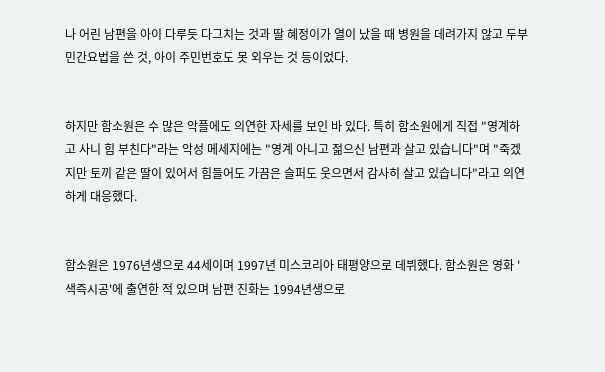나 어린 남편을 아이 다루듯 다그치는 것과 딸 혜정이가 열이 났을 때 병원을 데려가지 않고 두부 민간요법을 쓴 것, 아이 주민번호도 못 외우는 것 등이었다.


하지만 함소원은 수 많은 악플에도 의연한 자세를 보인 바 있다. 특히 함소원에게 직접 "영계하고 사니 힘 부친다"라는 악성 메세지에는 "영계 아니고 젊으신 남편과 살고 있습니다"며 "죽겠지만 토끼 같은 딸이 있어서 힘들어도 가끔은 슬퍼도 웃으면서 감사히 살고 있습니다"라고 의연하게 대응했다.


함소원은 1976년생으로 44세이며 1997년 미스코리아 태평양으로 데뷔했다. 함소원은 영화 '색즉시공'에 출연한 적 있으며 남편 진화는 1994년생으로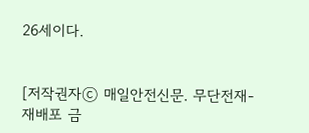26세이다.


[저작권자ⓒ 매일안전신문. 무단전재-재배포 금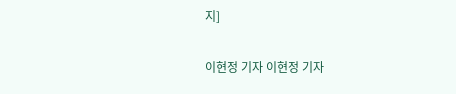지]

이현정 기자 이현정 기자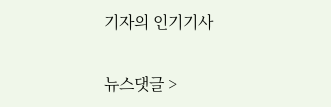기자의 인기기사

뉴스댓글 >